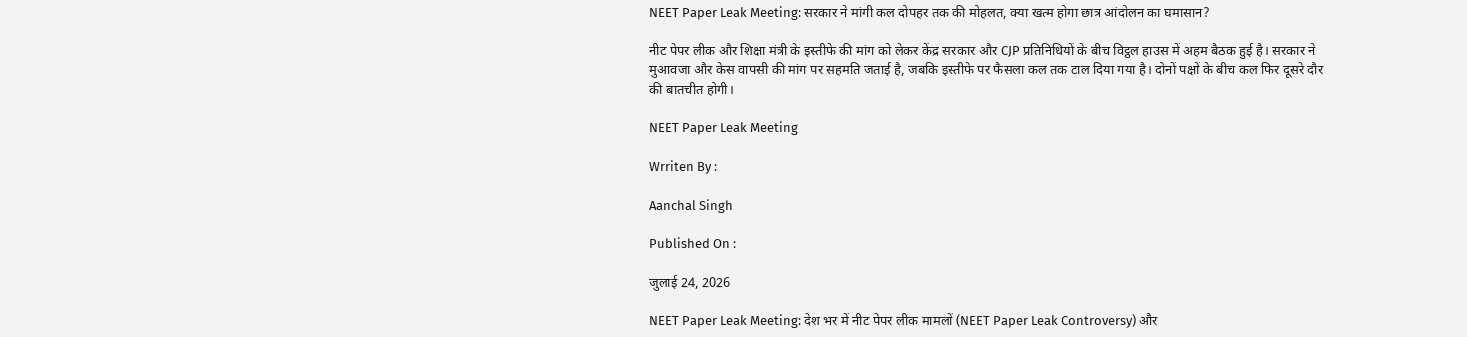NEET Paper Leak Meeting: सरकार ने मांगी कल दोपहर तक की मोहलत, क्या खत्म होगा छात्र आंदोलन का घमासान?

नीट पेपर लीक और शिक्षा मंत्री के इस्तीफे की मांग को लेकर केंद्र सरकार और CJP प्रतिनिधियों के बीच विट्ठल हाउस में अहम बैठक हुई है। सरकार ने मुआवजा और केस वापसी की मांग पर सहमति जताई है, जबकि इस्तीफे पर फैसला कल तक टाल दिया गया है। दोनों पक्षों के बीच कल फिर दूसरे दौर की बातचीत होगी।

NEET Paper Leak Meeting

Wrriten By :

Aanchal Singh

Published On :

जुलाई 24, 2026

NEET Paper Leak Meeting: देश भर में नीट पेपर लीक मामलों (NEET Paper Leak Controversy) और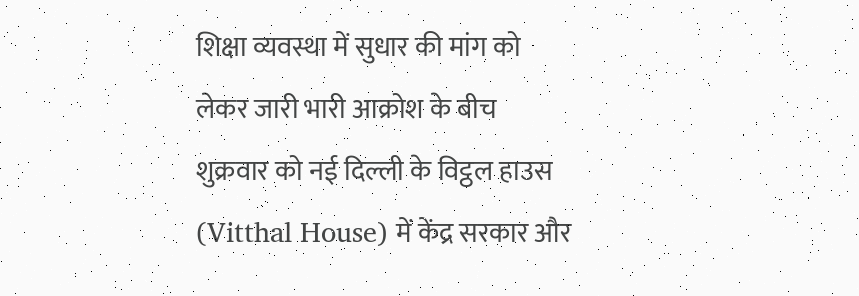शिक्षा व्यवस्था में सुधार की मांग को लेकर जारी भारी आक्रोश के बीच शुक्रवार को नई दिल्ली के विट्ठल हाउस (Vitthal House) में केंद्र सरकार और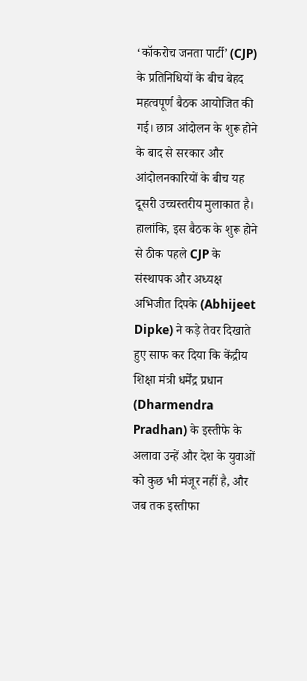‘कॉकरोच जनता पार्टी’ (CJP) के प्रतिनिधियों के बीच बेहद महत्वपूर्ण बैठक आयोजित की गई। छात्र आंदोलन के शुरू होने के बाद से सरकार और आंदोलनकारियों के बीच यह दूसरी उच्चस्तरीय मुलाकात है। हालांकि, इस बैठक के शुरू होने से ठीक पहले CJP के संस्थापक और अध्यक्ष अभिजीत दिपके (Abhijeet Dipke) ने कड़े तेवर दिखाते हुए साफ कर दिया कि केंद्रीय शिक्षा मंत्री धर्मेंद्र प्रधान (Dharmendra Pradhan) के इस्तीफे के अलावा उन्हें और देश के युवाओं को कुछ भी मंजूर नहीं है, और जब तक इस्तीफा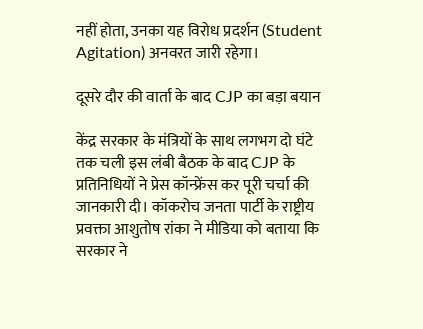नहीं होता, उनका यह विरोध प्रदर्शन (Student Agitation) अनवरत जारी रहेगा।

दूसरे दौर की वार्ता के बाद CJP का बड़ा बयान

केंद्र सरकार के मंत्रियों के साथ लगभग दो घंटे तक चली इस लंबी बैठक के बाद CJP के प्रतिनिधियों ने प्रेस कॉन्फ्रेंस कर पूरी चर्चा की जानकारी दी। कॉकरोच जनता पार्टी के राष्ट्रीय प्रवक्ता आशुतोष रांका ने मीडिया को बताया कि सरकार ने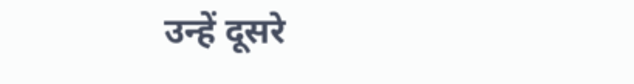उन्हें दूसरे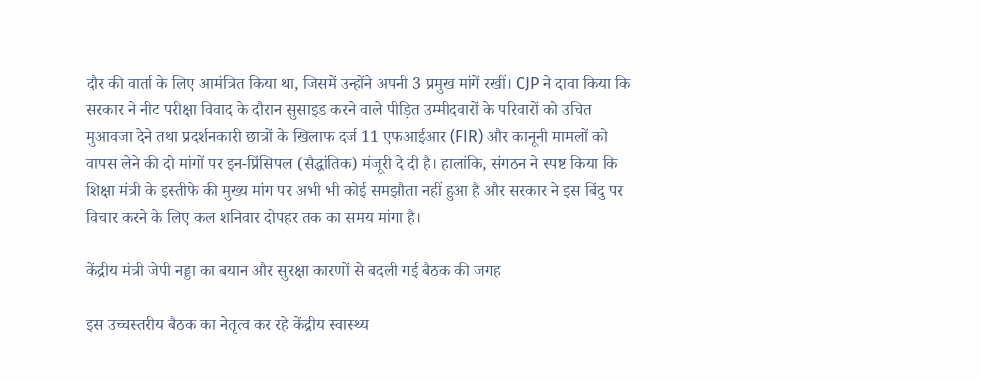दौर की वार्ता के लिए आमंत्रित किया था, जिसमें उन्होंने अपनी 3 प्रमुख मांगें रखीं। CJP ने दावा किया कि सरकार ने नीट परीक्षा विवाद के दौरान सुसाइड करने वाले पीड़ित उम्मीदवारों के परिवारों को उचित मुआवजा देने तथा प्रदर्शनकारी छात्रों के खिलाफ दर्ज 11 एफआईआर (FIR) और कानूनी मामलों को वापस लेने की दो मांगों पर इन-प्रिंसिपल (सैद्धांतिक) मंजूरी दे दी है। हालांकि, संगठन ने स्पष्ट किया कि शिक्षा मंत्री के इस्तीफे की मुख्य मांग पर अभी भी कोई समझौता नहीं हुआ है और सरकार ने इस बिंदु पर विचार करने के लिए कल शनिवार दोपहर तक का समय मांगा है।

केंद्रीय मंत्री जेपी नड्डा का बयान और सुरक्षा कारणों से बदली गई बैठक की जगह

इस उच्चस्तरीय बैठक का नेतृत्व कर रहे केंद्रीय स्वास्थ्य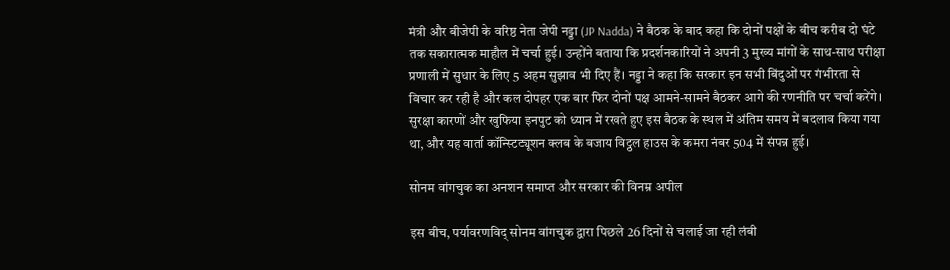मंत्री और बीजेपी के वरिष्ठ नेता जेपी नड्डा (JP Nadda) ने बैठक के बाद कहा कि दोनों पक्षों के बीच करीब दो घंटे तक सकारात्मक माहौल में चर्चा हुई। उन्होंने बताया कि प्रदर्शनकारियों ने अपनी 3 मुख्य मांगों के साथ-साथ परीक्षा प्रणाली में सुधार के लिए 5 अहम सुझाव भी दिए हैं। नड्डा ने कहा कि सरकार इन सभी बिंदुओं पर गंभीरता से विचार कर रही है और कल दोपहर एक बार फिर दोनों पक्ष आमने-सामने बैठकर आगे की रणनीति पर चर्चा करेंगे। सुरक्षा कारणों और खुफिया इनपुट को ध्यान में रखते हुए इस बैठक के स्थल में अंतिम समय में बदलाव किया गया था, और यह वार्ता कॉन्स्टिट्यूशन क्लब के बजाय विट्ठल हाउस के कमरा नंबर 504 में संपन्न हुई।

सोनम वांगचुक का अनशन समाप्त और सरकार की विनम्र अपील

इस बीच, पर्यावरणविद् सोनम वांगचुक द्वारा पिछले 26 दिनों से चलाई जा रही लंबी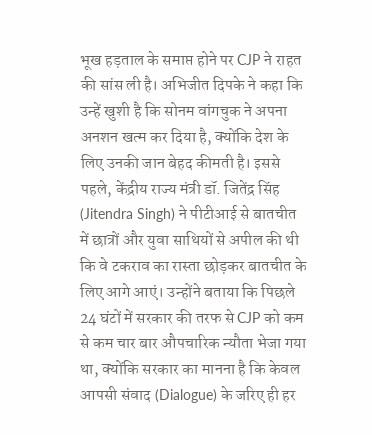भूख हड़ताल के समाप्त होने पर CJP ने राहत की सांस ली है। अभिजीत दिपके ने कहा कि उन्हें खुशी है कि सोनम वांगचुक ने अपना अनशन खत्म कर दिया है, क्योंकि देश के लिए उनकी जान बेहद कीमती है। इससे पहले, केंद्रीय राज्य मंत्री डॉ. जितेंद्र सिंह (Jitendra Singh) ने पीटीआई से बातचीत में छात्रों और युवा साथियों से अपील की थी कि वे टकराव का रास्ता छोड़कर बातचीत के लिए आगे आएं। उन्होंने बताया कि पिछले 24 घंटों में सरकार की तरफ से CJP को कम से कम चार बार औपचारिक न्यौता भेजा गया था, क्योंकि सरकार का मानना है कि केवल आपसी संवाद (Dialogue) के जरिए ही हर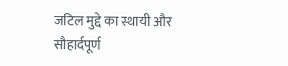जटिल मुद्दे का स्थायी और सौहार्दपूर्ण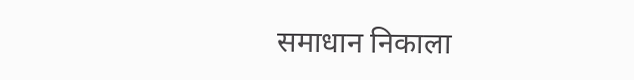समाधान निकाला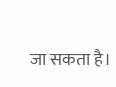जा सकता है।